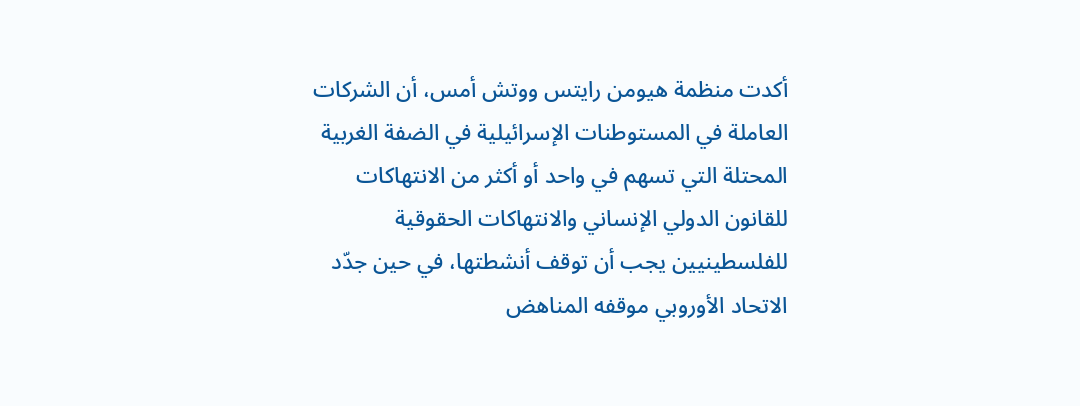أكدت منظمة هيومن رايتس ووتش أمس، أن الشركات العاملة في المستوطنات الإسرائيلية في الضفة الغربية المحتلة التي تسهم في واحد أو أكثر من الانتهاكات للقانون الدولي الإنساني والانتهاكات الحقوقية للفلسطينيين يجب أن توقف أنشطتها، في حين جدّد الاتحاد الأوروبي موقفه المناهض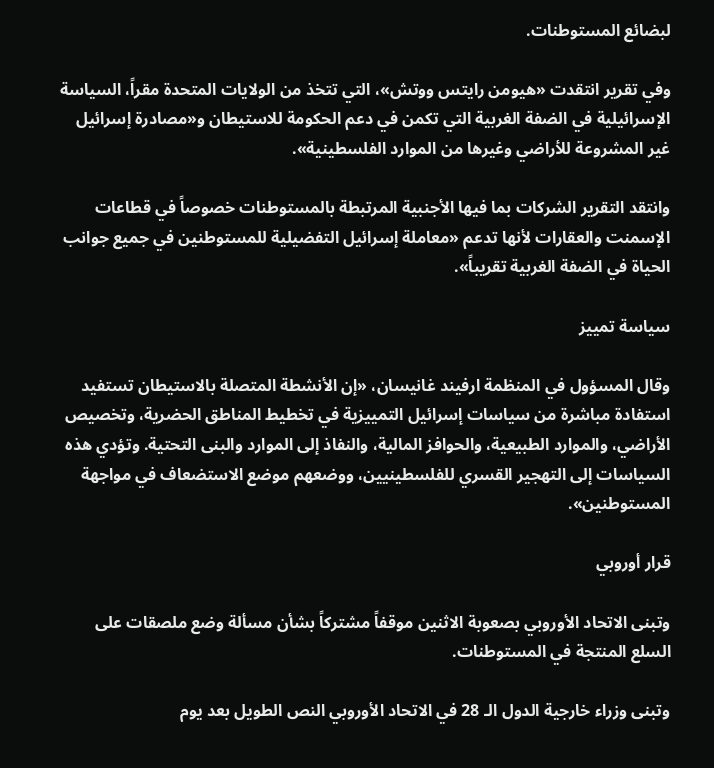لبضائع المستوطنات.

وفي تقرير انتقدت «هيومن رايتس ووتش»، التي تتخذ من الولايات المتحدة مقراً، السياسة الإسرائيلية في الضفة الغربية التي تكمن في دعم الحكومة للاستيطان و«مصادرة إسرائيل غير المشروعة للأراضي وغيرها من الموارد الفلسطينية».

وانتقد التقرير الشركات بما فيها الأجنبية المرتبطة بالمستوطنات خصوصاً في قطاعات الإسمنت والعقارات لأنها تدعم «معاملة إسرائيل التفضيلية للمستوطنين في جميع جوانب الحياة في الضفة الغربية تقريباً».

سياسة تمييز

وقال المسؤول في المنظمة ارفيند غانيسان، «إن الأنشطة المتصلة بالاستيطان تستفيد استفادة مباشرة من سياسات إسرائيل التمييزية في تخطيط المناطق الحضرية، وتخصيص الأراضي، والموارد الطبيعية، والحوافز المالية، والنفاذ إلى الموارد والبنى التحتية. وتؤدي هذه السياسات إلى التهجير القسري للفلسطينيين، ووضعهم موضع الاستضعاف في مواجهة المستوطنين».

قرار أوروبي

وتبنى الاتحاد الأوروبي بصعوبة الاثنين موقفاً مشتركاً بشأن مسألة وضع ملصقات على السلع المنتجة في المستوطنات.

وتبنى وزراء خارجية الدول الـ 28 في الاتحاد الأوروبي النص الطويل بعد يوم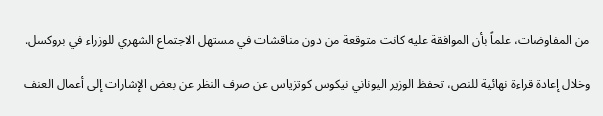من المفاوضات، علماً بأن الموافقة عليه كانت متوقعة من دون مناقشات في مستهل الاجتماع الشهري للوزراء في بروكسل.

وخلال إعادة قراءة نهائية للنص، تحفظ الوزير اليوناني نيكوس كوتزياس عن صرف النظر عن بعض الإشارات إلى أعمال العنف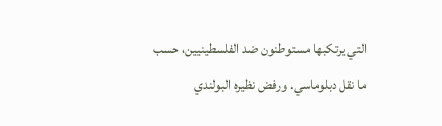التي يرتكبها مستوطنون ضد الفلسطينيين، حسب ما نقل دبلوماسي. ورفض نظيره البولندي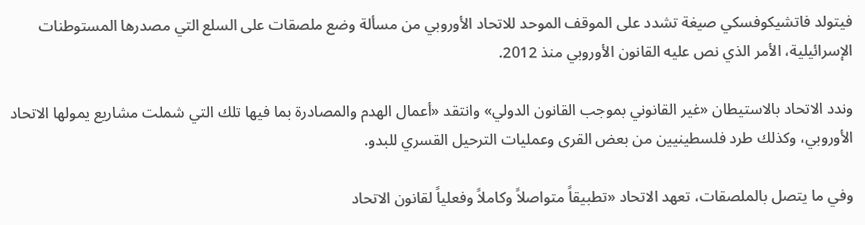فيتولد فاتشيكوفسكي صيغة تشدد على الموقف الموحد للاتحاد الأوروبي من مسألة وضع ملصقات على السلع التي مصدرها المستوطنات الإسرائيلية، الأمر الذي نص عليه القانون الأوروبي منذ 2012.

وندد الاتحاد بالاستيطان «غير القانوني بموجب القانون الدولي» وانتقد «أعمال الهدم والمصادرة بما فيها تلك التي شملت مشاريع يمولها الاتحاد الأوروبي، وكذلك طرد فلسطينيين من بعض القرى وعمليات الترحيل القسري للبدو.

وفي ما يتصل بالملصقات، تعهد الاتحاد «تطبيقاً متواصلاً وكاملاً وفعلياً لقانون الاتحاد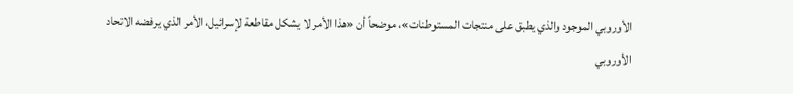الأوروبي الموجود والذي يطبق على منتجات المستوطنات»، موضحاً أن «هذا الأمر لا يشكل مقاطعة لإسرائيل، الأمر الذي يرفضه الاتحاد الأوروبي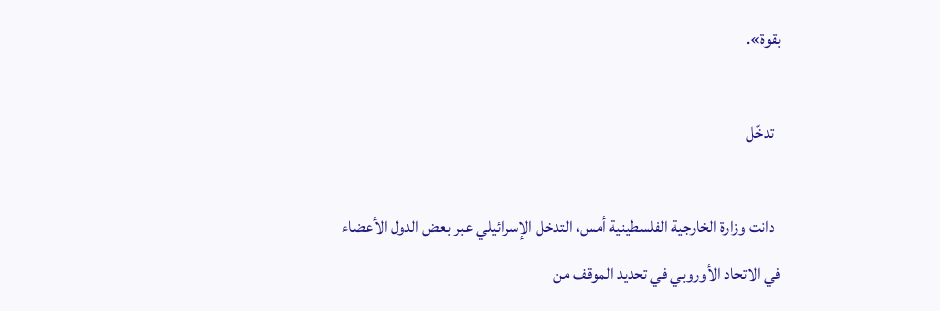بقوة».

  تدخّل

  دانت وزارة الخارجية الفلسطينية أمس، التدخل الإسرائيلي عبر بعض الدول الأعضاء في الاتحاد الأوروبي في تحديد الموقف من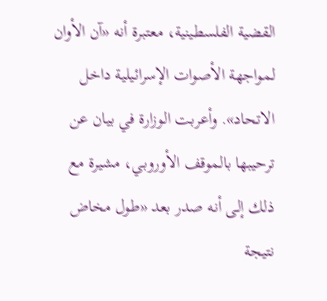القضية الفلسطينية، معتبرة أنه «آن الأوان لمواجهة الأصوات الإسرائيلية داخل الاتحاد». وأعربت الوزارة في بيان عن ترحيبها بالموقف الأوروبي، مشيرة مع ذلك إلى أنه صدر بعد «طول مخاض نتيجة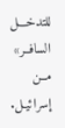للتدخـــل السافــر» مــن إسرائيـل.